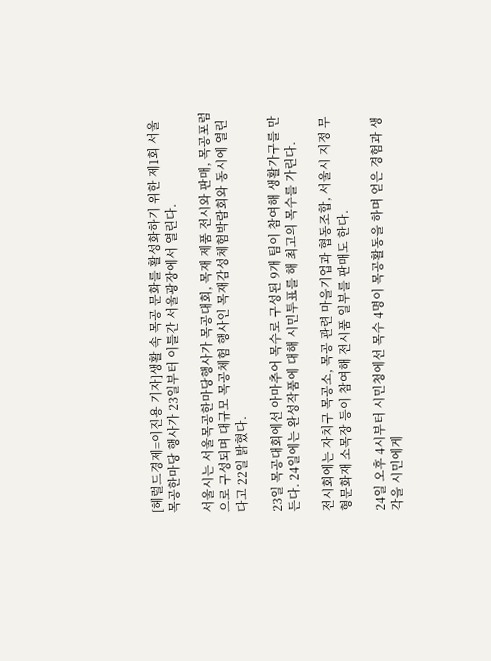[헤럴드경제=이진용 기자]생활 속 목공 문화를 활성화하기 위한 제1회 서울목공한마당 행사가 23일부터 이틀간 서울광장에서 열린다.

서울시는 서울목공한마당행사가 목공대회, 목재 제품 전시와 판매, 목공포럼으로 구성되며 대규모 목공체험 행사인 목재감성체험박람회와 동시에 열린다고 22일 밝혔다.

23일 목공대회에선 아마추어 목수로 구성된 9개 팀이 참여해 생활가구를 만든다. 24일에는 완성작품에 대해 시민투표를 해 최고의 목수를 가린다.

전시회에는 자치구 목공소, 목공 관련 마을기업과 협동조합, 서울시 지정 무형문화재 소목장 등이 참여해 전시품 일부를 판매도 한다.

24일 오후 4시부터 시민청에선 목수 4명이 목공활동을 하며 얻은 경험과 생각을 시민에게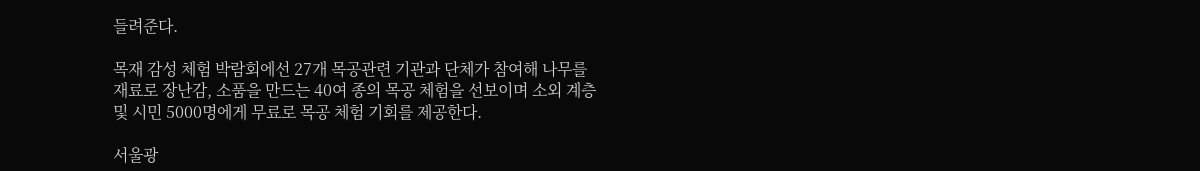들려준다.

목재 감성 체험 박람회에선 27개 목공관련 기관과 단체가 참여해 나무를 재료로 장난감, 소품을 만드는 40여 종의 목공 체험을 선보이며 소외 계층 및 시민 5000명에게 무료로 목공 체험 기회를 제공한다.

서울광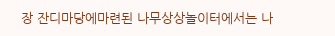장 잔디마당에마련된 나무상상놀이터에서는 나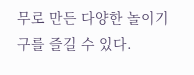무로 만든 다양한 놀이기구를 즐길 수 있다.